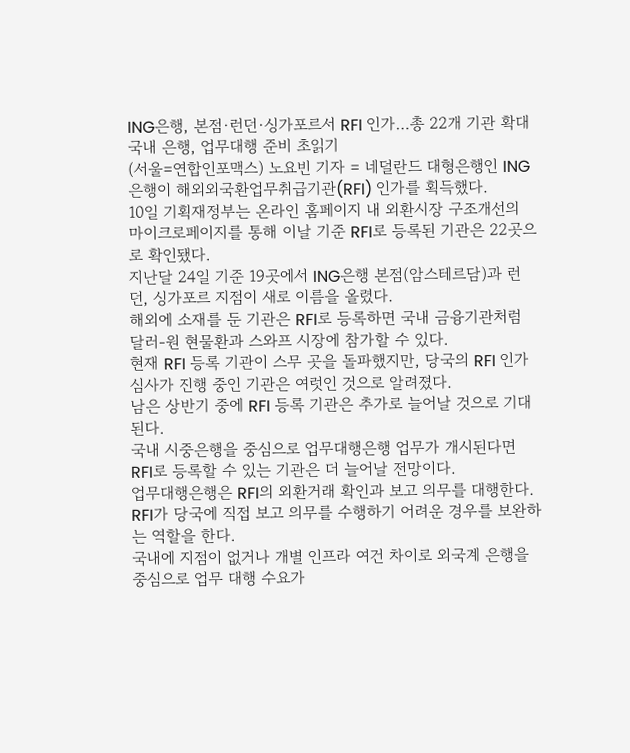ING은행, 본점·런던·싱가포르서 RFI 인가…총 22개 기관 확대
국내 은행, 업무대행 준비 초읽기
(서울=연합인포맥스) 노요빈 기자 = 네덜란드 대형은행인 ING은행이 해외외국환업무취급기관(RFI) 인가를 획득했다.
10일 기획재정부는 온라인 홈페이지 내 외환시장 구조개선의 마이크로페이지를 통해 이날 기준 RFI로 등록된 기관은 22곳으로 확인됐다.
지난달 24일 기준 19곳에서 ING은행 본점(암스테르담)과 런던, 싱가포르 지점이 새로 이름을 올렸다.
해외에 소재를 둔 기관은 RFI로 등록하면 국내 금융기관처럼 달러-원 현물환과 스와프 시장에 참가할 수 있다.
현재 RFI 등록 기관이 스무 곳을 돌파했지만, 당국의 RFI 인가 심사가 진행 중인 기관은 여럿인 것으로 알려졌다.
남은 상반기 중에 RFI 등록 기관은 추가로 늘어날 것으로 기대된다.
국내 시중은행을 중심으로 업무대행은행 업무가 개시된다면 RFI로 등록할 수 있는 기관은 더 늘어날 전망이다.
업무대행은행은 RFI의 외환거래 확인과 보고 의무를 대행한다. RFI가 당국에 직접 보고 의무를 수행하기 어려운 경우를 보완하는 역할을 한다.
국내에 지점이 없거나 개별 인프라 여건 차이로 외국계 은행을 중심으로 업무 대행 수요가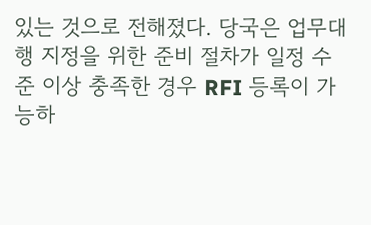있는 것으로 전해졌다. 당국은 업무대행 지정을 위한 준비 절차가 일정 수준 이상 충족한 경우 RFI 등록이 가능하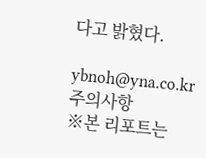다고 밝혔다.

ybnoh@yna.co.kr
주의사항
※본 리포트는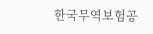한국무역보험공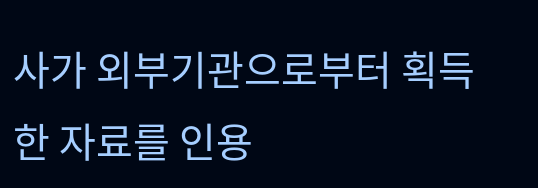사가 외부기관으로부터 획득한 자료를 인용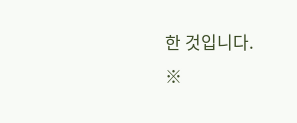한 것입니다.
※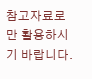참고자료로만 활용하시기 바랍니다.